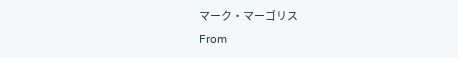マーク・マーゴリス
From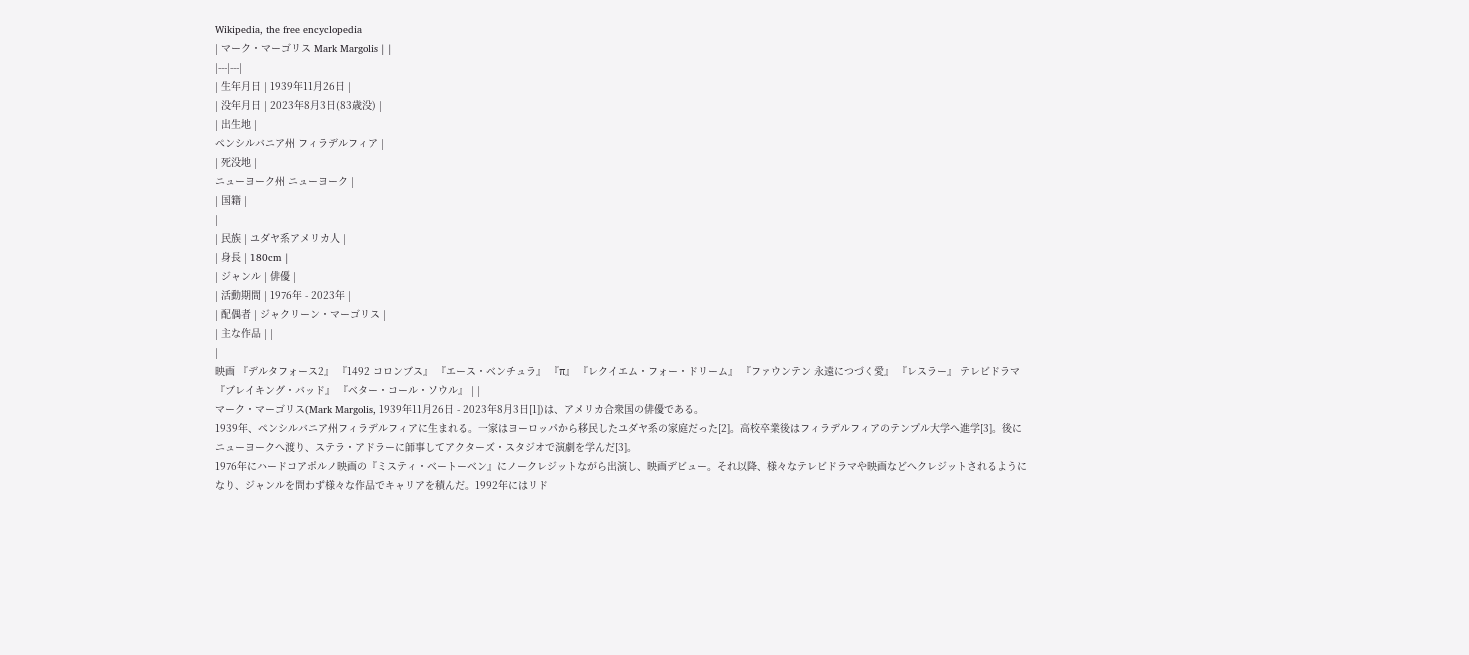Wikipedia, the free encyclopedia
| マーク・マーゴリス Mark Margolis | |
|---|---|
| 生年月日 | 1939年11月26日 |
| 没年月日 | 2023年8月3日(83歳没) |
| 出生地 |
ペンシルバニア州 フィラデルフィア |
| 死没地 |
ニューヨーク州 ニューヨーク |
| 国籍 |
|
| 民族 | ユダヤ系アメリカ人 |
| 身長 | 180cm |
| ジャンル | 俳優 |
| 活動期間 | 1976年 - 2023年 |
| 配偶者 | ジャクリーン・マーゴリス |
| 主な作品 | |
|
映画 『デルタフォース2』 『1492 コロンブス』 『エース・ベンチュラ』 『π』 『レクイエム・フォー・ドリーム』 『ファウンテン 永遠につづく愛』 『レスラー』 テレビドラマ 『ブレイキング・バッド』 『ベター・コール・ソウル』 | |
マーク・マーゴリス(Mark Margolis, 1939年11月26日 - 2023年8月3日[1])は、アメリカ合衆国の俳優である。
1939年、ペンシルバニア州フィラデルフィアに生まれる。一家はヨーロッパから移民したユダヤ系の家庭だった[2]。高校卒業後はフィラデルフィアのテンプル大学へ進学[3]。後にニューヨークへ渡り、ステラ・アドラーに師事してアクターズ・スタジオで演劇を学んだ[3]。
1976年にハードコアポルノ映画の『ミスティ・ベートーベン』にノークレジットながら出演し、映画デビュー。それ以降、様々なテレビドラマや映画などへクレジットされるようになり、ジャンルを問わず様々な作品でキャリアを積んだ。1992年にはリド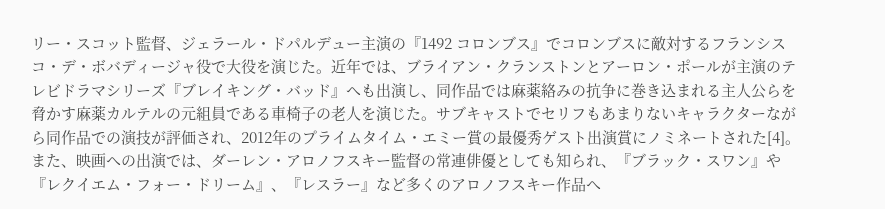リー・スコット監督、ジェラール・ドパルデュー主演の『1492 コロンブス』でコロンブスに敵対するフランシスコ・デ・ボバディージャ役で大役を演じた。近年では、ブライアン・クランストンとアーロン・ポールが主演のテレビドラマシリーズ『ブレイキング・バッド』へも出演し、同作品では麻薬絡みの抗争に巻き込まれる主人公らを脅かす麻薬カルテルの元組員である車椅子の老人を演じた。サブキャストでセリフもあまりないキャラクターながら同作品での演技が評価され、2012年のプライムタイム・エミー賞の最優秀ゲスト出演賞にノミネートされた[4]。また、映画への出演では、ダーレン・アロノフスキー監督の常連俳優としても知られ、『ブラック・スワン』や『レクイエム・フォー・ドリーム』、『レスラー』など多くのアロノフスキー作品へ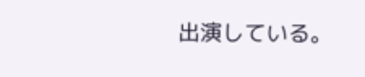出演している。